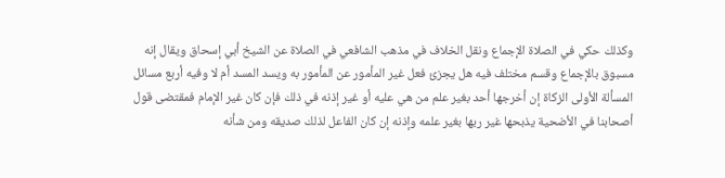وكذلك حكي في الصلاة الإجماع ونقل الخلاف في مذهب الشافعي في الصلاة عن الشيخ أبي إسحاق ويقال إنه مسبوق بالإجماع وقسم مختلف فيه هل يجزئ فعل غير المأمور عن المأمور به ويسد المسد أم لا وفيه أربع مسائل المسألة الأولى الزكاة إن أخرجها أحد بغير علم من هي عليه أو غير إذنه في ذلك فإن كان غير الإمام فمقتضى قول أصحابنا في الأضحية يذبحها غير ربها بغير علمه وإذنه إن كان الفاعل لذلك صديقه ومن شأنه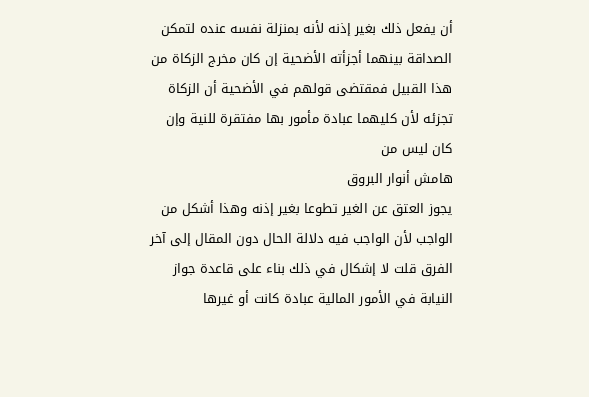أن يفعل ذلك بغير إذنه لأنه بمنزلة نفسه عنده لتمكن الصداقة بينهما أجزأته الأضحية إن كان مخرج الزكاة من هذا القبيل فمقتضى قولهم في الأضحية أن الزكاة تجزئه لأن كليهما عبادة مأمور بها مفتقرة للنية وإن كان ليس من
هامش أنوار البروق
يجوز العتق عن الغير تطوعا بغير إذنه وهذا أشكل من الواجب لأن الواجب فيه دلالة الحال دون المقال إلى آخر الفرق قلت لا إشكال في ذلك بناء على قاعدة جواز النيابة في الأمور المالية عبادة كانت أو غيرها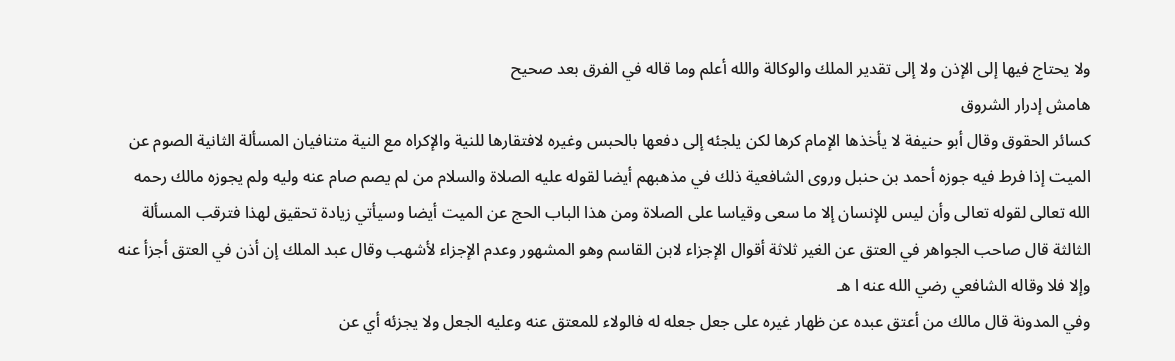ولا يحتاج فيها إلى الإذن ولا إلى تقدير الملك والوكالة والله أعلم وما قاله في الفرق بعد صحيح
هامش إدرار الشروق
كسائر الحقوق وقال أبو حنيفة لا يأخذها الإمام كرها لكن يلجئه إلى دفعها بالحبس وغيره لافتقارها للنية والإكراه مع النية متنافيان المسألة الثانية الصوم عن الميت إذا فرط فيه جوزه أحمد بن حنبل وروى الشافعية ذلك في مذهبهم أيضا لقوله عليه الصلاة والسلام من لم يصم صام عنه وليه ولم يجوزه مالك رحمه الله تعالى لقوله تعالى وأن ليس للإنسان إلا ما سعى وقياسا على الصلاة ومن هذا الباب الحج عن الميت أيضا وسيأتي زيادة تحقيق لهذا فترقب المسألة الثالثة قال صاحب الجواهر في العتق عن الغير ثلاثة أقوال الإجزاء لابن القاسم وهو المشهور وعدم الإجزاء لأشهب وقال عبد الملك إن أذن في العتق أجزأ عنه وإلا فلا وقاله الشافعي رضي الله عنه ا هـ
وفي المدونة قال مالك من أعتق عبده عن ظهار غيره على جعل جعله له فالولاء للمعتق عنه وعليه الجعل ولا يجزئه أي عن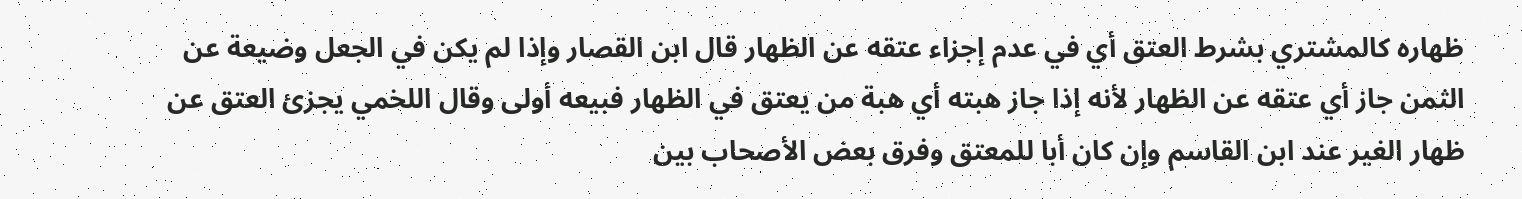ظهاره كالمشتري بشرط العتق أي في عدم إجزاء عتقه عن الظهار قال ابن القصار وإذا لم يكن في الجعل وضيعة عن الثمن جاز أي عتقه عن الظهار لأنه إذا جاز هبته أي هبة من يعتق في الظهار فبيعه أولى وقال اللخمي يجزئ العتق عن ظهار الغير عند ابن القاسم وإن كان أبا للمعتق وفرق بعض الأصحاب بين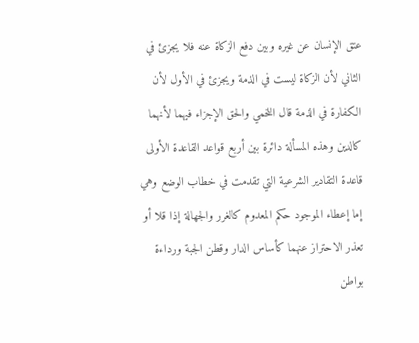عتق الإنسان عن غيره وبين دفع الزكاة عنه فلا يجزئ في الثاني لأن الزكاة ليست في الذمة ويجزئ في الأول لأن الكفارة في الذمة قال اللخمي والحق الإجزاء فيهما لأنهما كالدين وهذه المسألة دائرة بين أربع قواعد القاعدة الأولى قاعدة التقادير الشرعية التي تقدمت في خطاب الوضع وهي إما إعطاء الموجود حكم المعدوم كالغرر والجهالة إذا قلا أو تعذر الاحتراز عنهما كأساس الدار وقطن الجبة ورداءة بواطن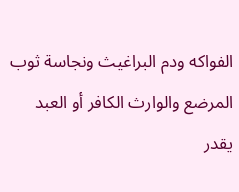الفواكه ودم البراغيث ونجاسة ثوب المرضع والوارث الكافر أو العبد يقدر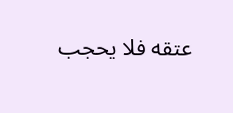عتقه فلا يحجب